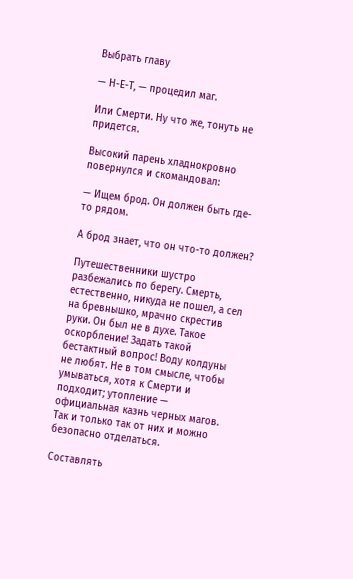Выбрать главу

— Н-Е-Т, — процедил маг.

Или Смерти. Ну что же, тонуть не придется.

Высокий парень хладнокровно повернулся и скомандовал:

— Ищем брод. Он должен быть где-то рядом.

А брод знает, что он что-то должен?

Путешественники шустро разбежались по берегу. Смерть, естественно, никуда не пошел, а сел на бревнышко, мрачно скрестив руки. Он был не в духе. Такое оскорбление! Задать такой бестактный вопрос! Воду колдуны не любят. Не в том смысле, чтобы умываться, хотя к Смерти и подходит; утопление — официальная казнь черных магов. Так и только так от них и можно безопасно отделаться.

Составлять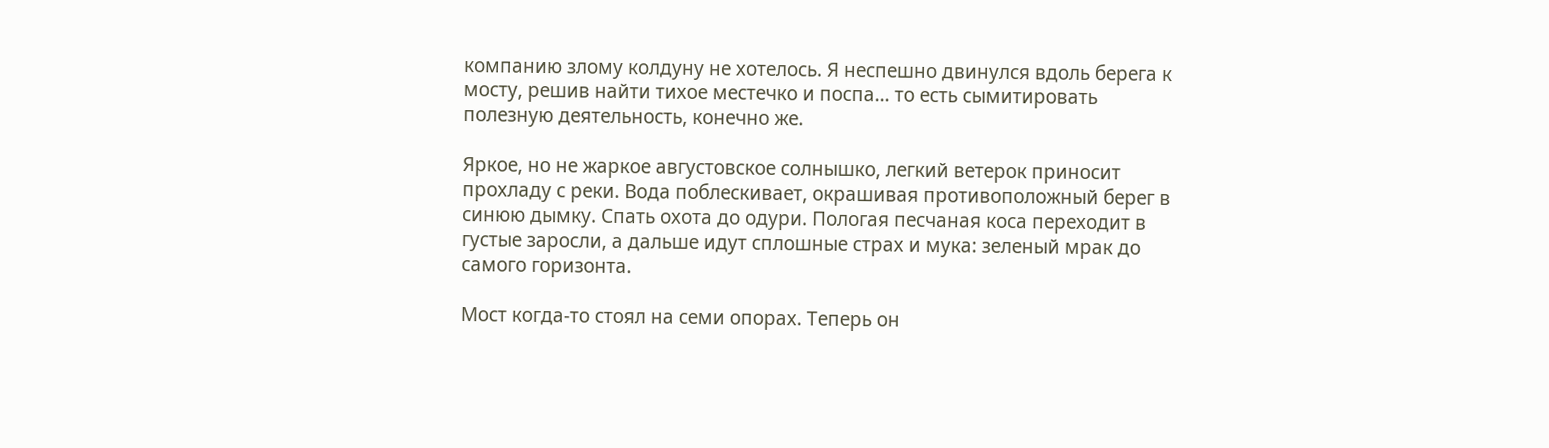компанию злому колдуну не хотелось. Я неспешно двинулся вдоль берега к мосту, решив найти тихое местечко и поспа… то есть сымитировать полезную деятельность, конечно же.

Яркое, но не жаркое августовское солнышко, легкий ветерок приносит прохладу с реки. Вода поблескивает, окрашивая противоположный берег в синюю дымку. Спать охота до одури. Пологая песчаная коса переходит в густые заросли, а дальше идут сплошные страх и мука: зеленый мрак до самого горизонта.

Мост когда-то стоял на семи опорах. Теперь он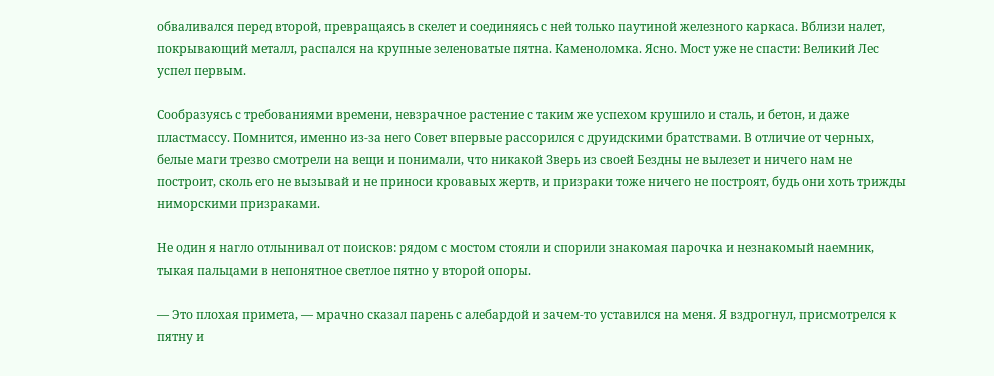обваливался перед второй, превращаясь в скелет и соединяясь с ней только паутиной железного каркаса. Вблизи налет, покрывающий металл, распался на крупные зеленоватые пятна. Каменоломка. Ясно. Мост уже не спасти: Великий Лес успел первым.

Сообразуясь с требованиями времени, невзрачное растение с таким же успехом крушило и сталь, и бетон, и даже пластмассу. Помнится, именно из-за него Совет впервые рассорился с друидскими братствами. В отличие от черных, белые маги трезво смотрели на вещи и понимали, что никакой Зверь из своей Бездны не вылезет и ничего нам не построит, сколь его не вызывай и не приноси кровавых жертв, и призраки тоже ничего не построят, будь они хоть трижды ниморскими призраками.

Не один я нагло отлынивал от поисков: рядом с мостом стояли и спорили знакомая парочка и незнакомый наемник, тыкая пальцами в непонятное светлое пятно у второй опоры.

— Это плохая примета, — мрачно сказал парень с алебардой и зачем-то уставился на меня. Я вздрогнул, присмотрелся к пятну и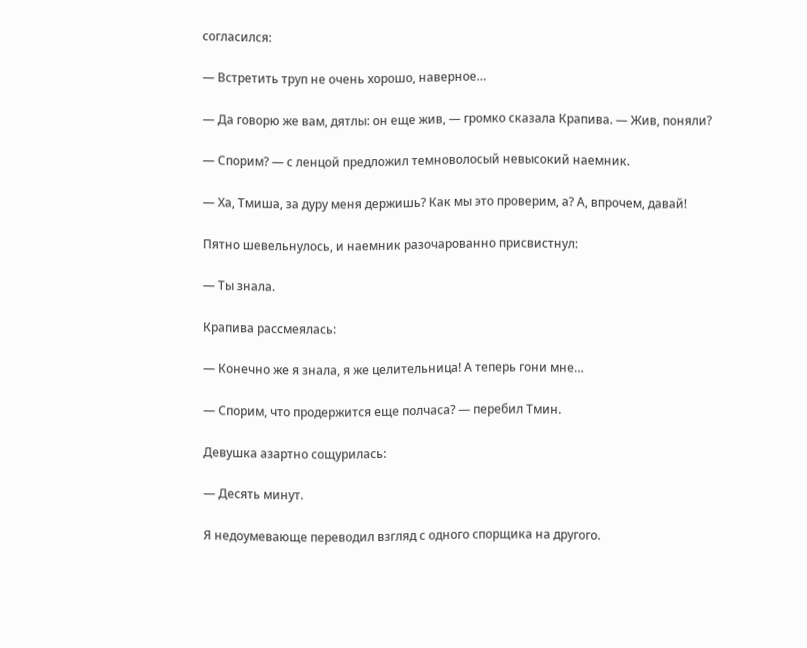согласился:

— Встретить труп не очень хорошо, наверное…

— Да говорю же вам, дятлы: он еще жив, — громко сказала Крапива. — Жив, поняли?

— Спорим? — с ленцой предложил темноволосый невысокий наемник.

— Ха, Тмиша, за дуру меня держишь? Как мы это проверим, а? А, впрочем, давай!

Пятно шевельнулось, и наемник разочарованно присвистнул:

— Ты знала.

Крапива рассмеялась:

— Конечно же я знала, я же целительница! А теперь гони мне…

— Спорим, что продержится еще полчаса? — перебил Тмин.

Девушка азартно сощурилась:

— Десять минут.

Я недоумевающе переводил взгляд с одного спорщика на другого.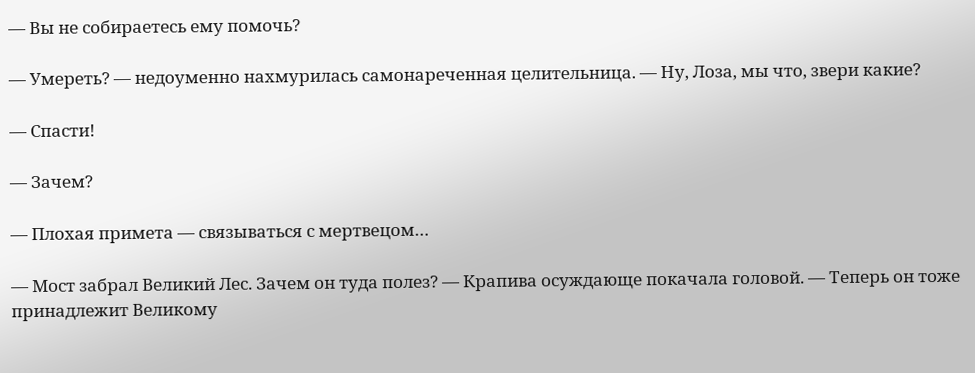— Вы не собираетесь ему помочь?

— Умереть? — недоуменно нахмурилась самонареченная целительница. — Ну, Лоза, мы что, звери какие?

— Спасти!

— Зачем?

— Плохая примета — связываться с мертвецом…

— Мост забрал Великий Лес. Зачем он туда полез? — Крапива осуждающе покачала головой. — Теперь он тоже принадлежит Великому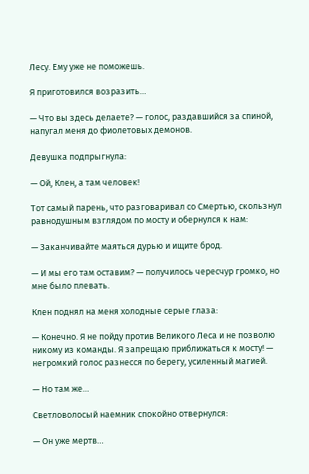Лесу. Ему уже не поможешь.

Я приготовился возразить…

— Что вы здесь делаете? — голос, раздавшийся за спиной, напугал меня до фиолетовых демонов.

Девушка подпрыгнула:

— Ой, Клен, а там человек!

Тот самый парень, что разговаривал со Смертью, скользнул равнодушным взглядом по мосту и обернулся к нам:

— Заканчивайте маяться дурью и ищите брод.

— И мы его там оставим? — получилось чересчур громко, но мне было плевать.

Клен поднял на меня холодные серые глаза:

— Конечно. Я не пойду против Великого Леса и не позволю никому из команды. Я запрещаю приближаться к мосту! — негромкий голос разнесся по берегу, усиленный магией.

— Но там же…

Светловолосый наемник спокойно отвернулся:

— Он уже мертв…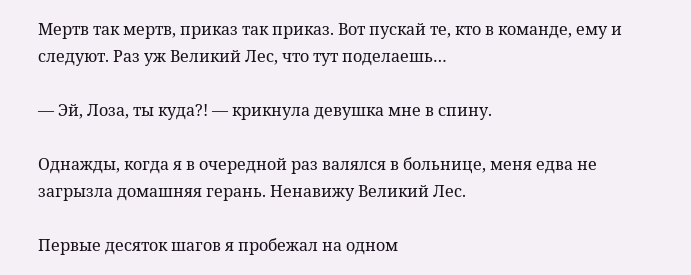Мертв так мертв, приказ так приказ. Вот пускай те, кто в команде, ему и следуют. Раз уж Великий Лес, что тут поделаешь…

— Эй, Лоза, ты куда?! — крикнула девушка мне в спину.

Однажды, когда я в очередной раз валялся в больнице, меня едва не загрызла домашняя герань. Ненавижу Великий Лес.

Первые десяток шагов я пробежал на одном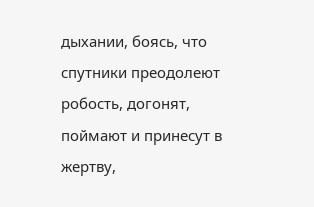дыхании, боясь, что спутники преодолеют робость, догонят, поймают и принесут в жертву,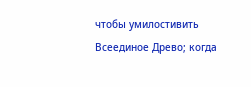чтобы умилостивить Всеединое Древо; когда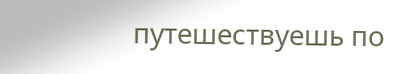путешествуешь по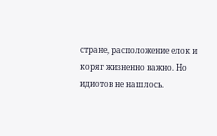стране, расположение елок и коряг жизненно важно. Но идиотов не нашлось.